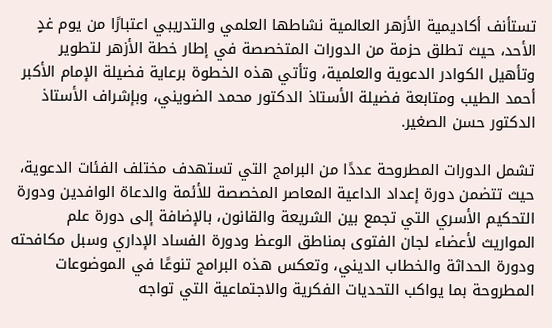تستأنف أكاديمية الأزهر العالمية نشاطها العلمي والتدريبي اعتبارًا من يوم غدٍ الأحد، حيث تطلق حزمة من الدورات المتخصصة في إطار خطة الأزهر لتطوير وتأهيل الكوادر الدعوية والعلمية، وتأتي هذه الخطوة برعاية فضيلة الإمام الأكبر أحمد الطيب ومتابعة فضيلة الأستاذ الدكتور محمد الضويني، وبإشراف الأستاذ الدكتور حسن الصغير.

تشمل الدورات المطروحة عددًا من البرامج التي تستهدف مختلف الفئات الدعوية، حيث تتضمن دورة إعداد الداعية المعاصر المخصصة للأئمة والدعاة الوافدين ودورة التحكيم الأسري التي تجمع بين الشريعة والقانون، بالإضافة إلى دورة علم المواريث لأعضاء لجان الفتوى بمناطق الوعظ ودورة الفساد الإداري وسبل مكافحته ودورة الحداثة والخطاب الديني، وتعكس هذه البرامج تنوعًا في الموضوعات المطروحة بما يواكب التحديات الفكرية والاجتماعية التي تواجه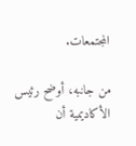المجتمعات.

من جانبه، أوضح رئيس الأكاديمية أن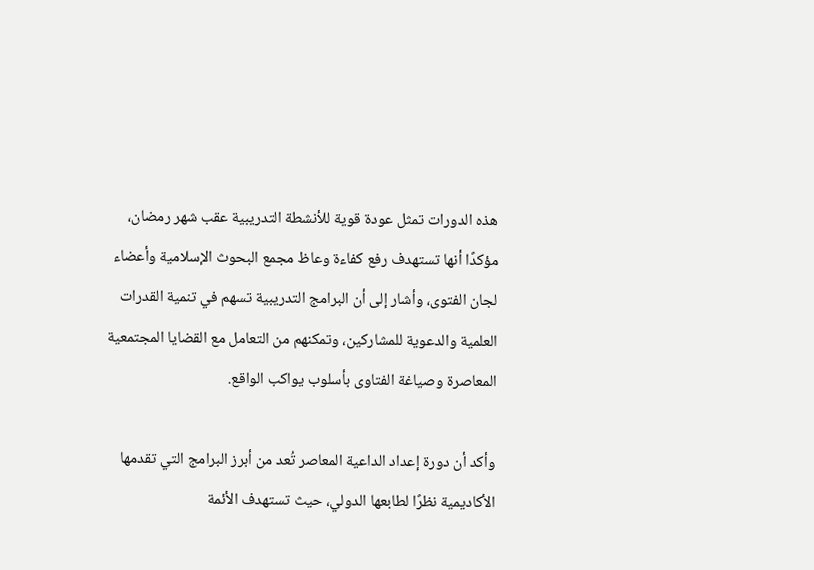هذه الدورات تمثل عودة قوية للأنشطة التدريبية عقب شهر رمضان، مؤكدًا أنها تستهدف رفع كفاءة وعاظ مجمع البحوث الإسلامية وأعضاء لجان الفتوى، وأشار إلى أن البرامج التدريبية تسهم في تنمية القدرات العلمية والدعوية للمشاركين، وتمكنهم من التعامل مع القضايا المجتمعية المعاصرة وصياغة الفتاوى بأسلوب يواكب الواقع.

وأكد أن دورة إعداد الداعية المعاصر تُعد من أبرز البرامج التي تقدمها الأكاديمية نظرًا لطابعها الدولي، حيث تستهدف الأئمة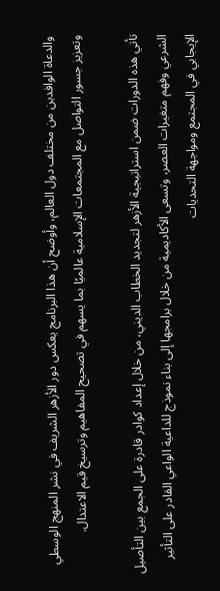والدعاة الوافدين من مختلف دول العالم، وأوضح أن هذا البرنامج يعكس دور الأزهر الشريف في نشر المنهج الوسطي وتعزيز جسور التواصل مع المجتمعات الإسلامية عالميًا بما يسهم في تصحيح المفاهيم وترسيخ قيم الاعتدال.

تأتي هذه الدورات ضمن استراتيجية الأزهر لتجديد الخطاب الديني، من خلال إعداد كوادر قادرة على الجمع بين التأصيل الشرعي وفهم متغيرات العصر، وتسعى الأكاديمية من خلال برامجها إلى بناء نموذج للداعية الواعي القادر على التأثير الإيجابي في المجتمع ومواجهة التحديات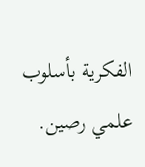الفكرية بأسلوب علمي رصين.